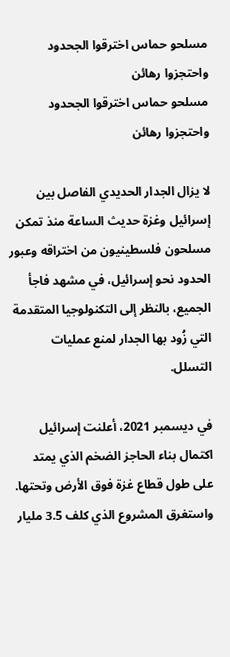مسلحو حماس اخترقوا الجحدود واحتجزوا رهائن
مسلحو حماس اخترقوا الجحدود واحتجزوا رهائن

لا يزال الجدار الحديدي الفاصل بين إسرائيل وغزة حديث الساعة منذ تمكن مسلحون فلسطينيون من اختراقه وعبور الحدود نحو إسرائيل، في مشهد فاجأ الجميع، بالنظر إلى التكنولوجيا المتقدمة التي زُود بها الجدار لمنع عمليات التسلل.

في ديسمبر 2021، أعلنت إسرائيل اكتمال بناء الحاجز الضخم الذي يمتد على طول قطاع غزة فوق الأرض وتحتها. واستغرق المشروع الذي كلف 3.5 مليار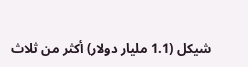شيكل (1.1 مليار دولار) أكثر من ثلاث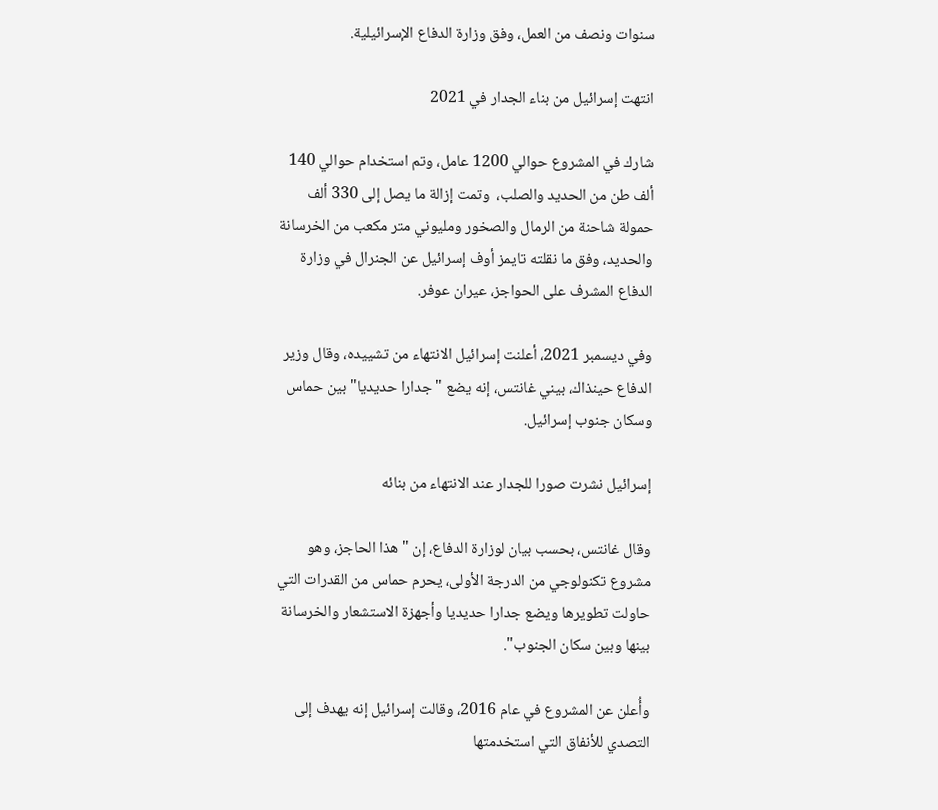سنوات ونصف من العمل، وفق وزارة الدفاع الإسرائيلية.

انتهت إسرائيل من بناء الجدار في 2021

شارك في المشروع حوالي 1200 عامل، وتم استخدام حوالي 140 ألف طن من الحديد والصلب،  وتمت إزالة ما يصل إلى 330 ألف حمولة شاحنة من الرمال والصخور ومليوني متر مكعب من الخرسانة والحديد، وفق ما نقلته تايمز أوف إسرائيل عن الجنرال في وزارة الدفاع المشرف على الحواجز، عيران عوفر.

وفي ديسمبر 2021، أعلنت إسرائيل الانتهاء من تشييده، وقال وزير الدفاع حينذاك، بيني غانتس، إنه يضع "جدارا حديديا" بين حماس وسكان جنوب إسرائيل.

إسرائيل نشرت صورا للجدار عند الانتهاء من بنائه

وقال غانتس، بحسب بيان لوزارة الدفاع، إن "هذا الحاجز، وهو مشروع تكنولوجي من الدرجة الأولى، يحرم حماس من القدرات التي حاولت تطويرها ويضع جدارا حديديا وأجهزة الاستشعار والخرسانة بينها وبين سكان الجنوب".

وأُعلن عن المشروع في عام 2016، وقالت إسرائيل إنه يهدف إلى التصدي للأنفاق التي استخدمتها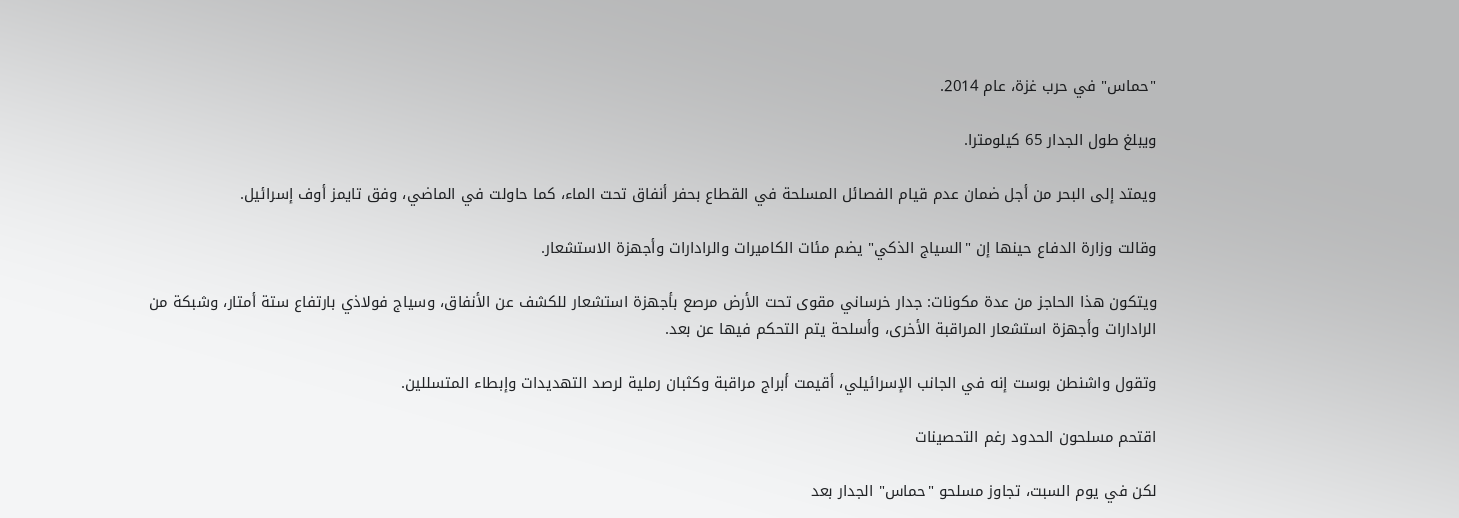"حماس" في حرب غزة، عام 2014.

ويبلغ طول الجدار 65 كيلومترا.

ويمتد إلى البحر من أجل ضمان عدم قيام الفصائل المسلحة في القطاع بحفر أنفاق تحت الماء، كما حاولت في الماضي، وفق تايمز أوف إسرائيل.

وقالت وزارة الدفاع حينها إن "السياج الذكي" يضم مئات الكاميرات والرادارات وأجهزة الاستشعار.

ويتكون هذا الحاجز من عدة مكونات: جدار خرساني مقوى تحت الأرض مرصع بأجهزة استشعار للكشف عن الأنفاق، وسياج فولاذي بارتفاع ستة أمتار، وشبكة من الرادارات وأجهزة استشعار المراقبة الأخرى، وأسلحة يتم التحكم فيها عن بعد.

وتقول واشنطن بوست إنه في الجانب الإسرائيلي، أقيمت أبراج مراقبة وكثبان رملية لرصد التهديدات وإبطاء المتسللين.

اقتحم مسلحون الحدود رغم التحصينات

لكن في يوم السبت، تجاوز مسلحو "حماس" الجدار بعد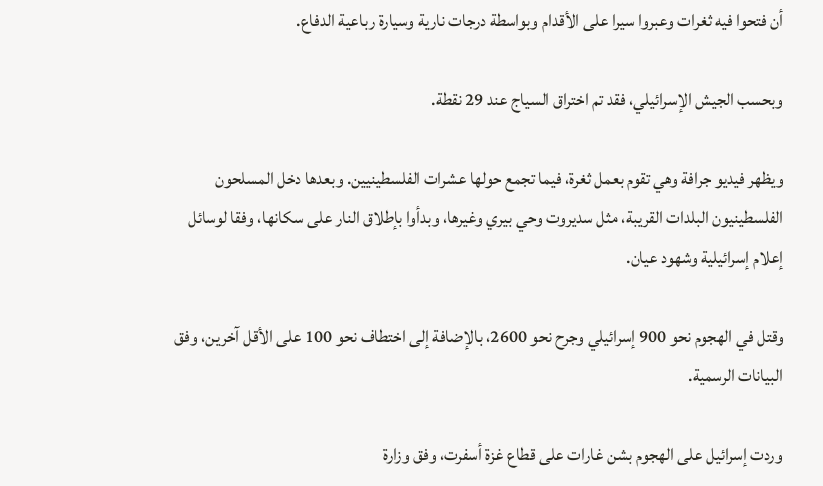أن فتحوا فيه ثغرات وعبروا سيرا على الأقدام وبواسطة درجات نارية وسيارة رباعية الدفاع.

وبحسب الجيش الإسرائيلي، فقد تم اختراق السياج عند 29 نقطة.

ويظهر فيديو جرافة وهي تقوم بعمل ثغرة، فيما تجمع حولها عشرات الفلسطينيين. وبعدها دخل المسلحون الفلسطينيون البلدات القريبة، مثل سديروت وحي بيري وغيرها، وبدأوا بإطلاق النار على سكانها، وفقا لوسائل إعلام إسرائيلية وشهود عيان.

وقتل في الهجوم نحو 900 إسرائيلي وجرح نحو 2600، بالإضافة إلى اختطاف نحو 100 على الأقل آخرين، وفق البيانات الرسمية.

وردت إسرائيل على الهجوم بشن غارات على قطاع غزة أسفرت، وفق وزارة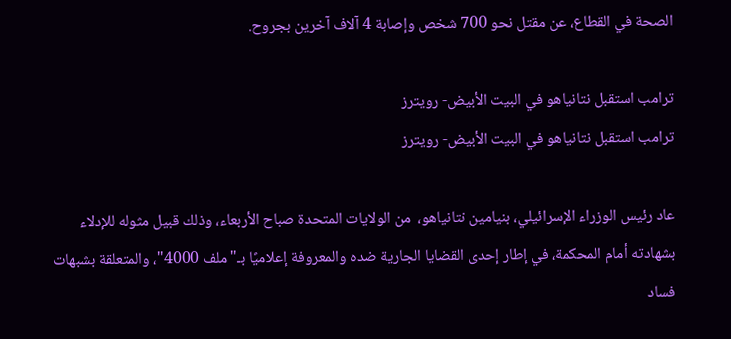الصحة في القطاع، عن مقتل نحو 700 شخص وإصابة 4 آلاف آخرين بجروح.

ترامب استقبل نتانياهو في البيت الأبيض- رويترز
ترامب استقبل نتانياهو في البيت الأبيض- رويترز

عاد رئيس الوزراء الإسرائيلي، بنيامين نتانياهو،  من الولايات المتحدة صباح الأربعاء، وذلك قبيل مثوله للإدلاء بشهادته أمام المحكمة، في إطار إحدى القضايا الجارية ضده والمعروفة إعلاميًا بـ"ملف 4000"، والمتعلقة بشبهات فساد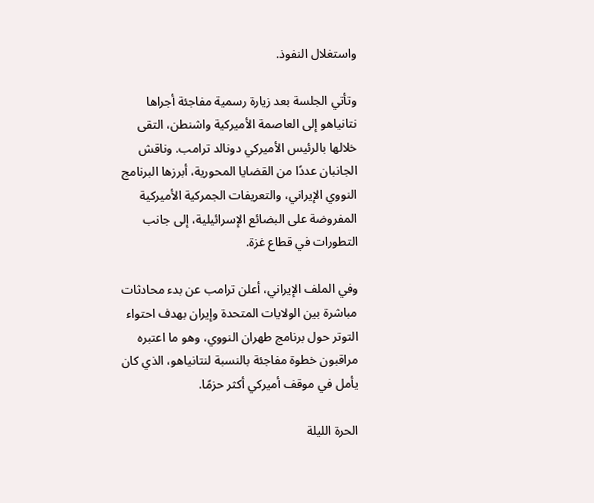واستغلال النفوذ.

وتأتي الجلسة بعد زيارة رسمية مفاجئة أجراها نتانياهو إلى العاصمة الأميركية واشنطن، التقى خلالها بالرئيس الأميركي دونالد ترامب. وناقش الجانبان عددًا من القضايا المحورية، أبرزها البرنامج النووي الإيراني، والتعريفات الجمركية الأميركية المفروضة على البضائع الإسرائيلية، إلى جانب التطورات في قطاع غزة.

وفي الملف الإيراني، أعلن ترامب عن بدء محادثات مباشرة بين الولايات المتحدة وإيران بهدف احتواء التوتر حول برنامج طهران النووي، وهو ما اعتبره مراقبون خطوة مفاجئة بالنسبة لنتانياهو، الذي كان يأمل في موقف أميركي أكثر حزمًا.

الحرة الليلة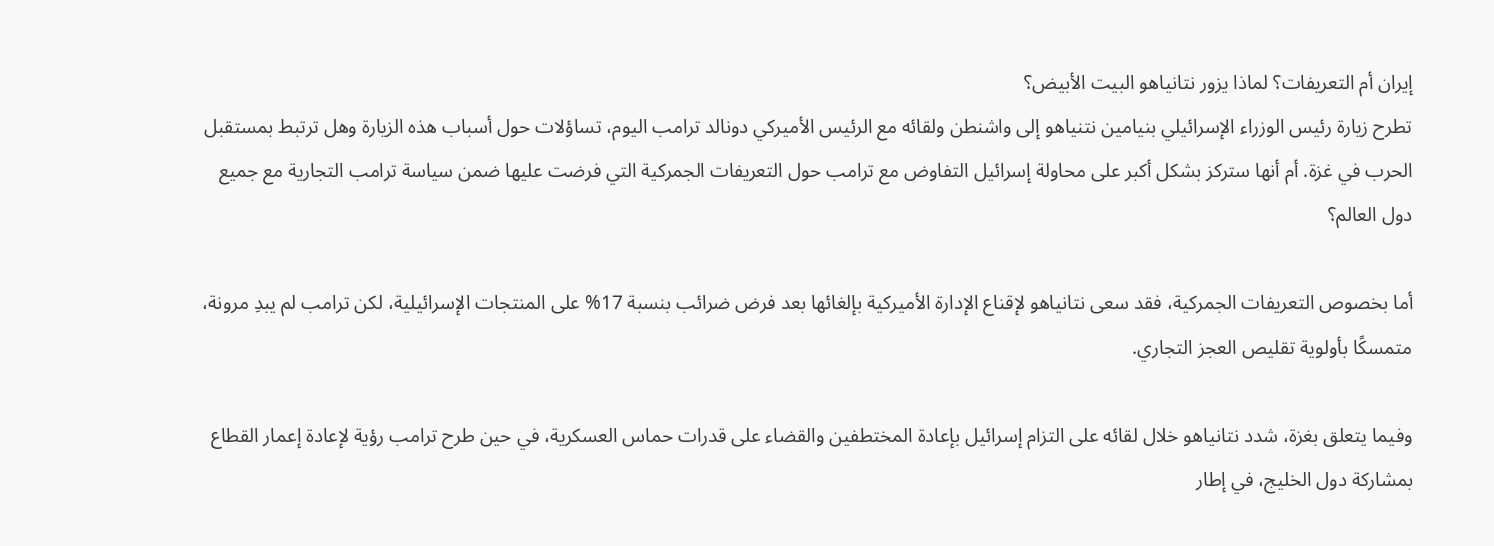إيران أم التعريفات؟ لماذا يزور نتانياهو البيت الأبيض؟
تطرح زيارة رئيس الوزراء الإسرائيلي بنيامين نتنياهو إلى واشنطن ولقائه مع الرئيس الأميركي دونالد ترامب اليوم، تساؤلات حول أسباب هذه الزيارة وهل ترتبط بمستقبل الحرب في غزة. أم أنها ستركز بشكل أكبر على محاولة إسرائيل التفاوض مع ترامب حول التعريفات الجمركية التي فرضت عليها ضمن سياسة ترامب التجارية مع جميع دول العالم؟

أما بخصوص التعريفات الجمركية، فقد سعى نتانياهو لإقناع الإدارة الأميركية بإلغائها بعد فرض ضرائب بنسبة 17% على المنتجات الإسرائيلية، لكن ترامب لم يبدِ مرونة، متمسكًا بأولوية تقليص العجز التجاري.

وفيما يتعلق بغزة، شدد نتانياهو خلال لقائه على التزام إسرائيل بإعادة المختطفين والقضاء على قدرات حماس العسكرية، في حين طرح ترامب رؤية لإعادة إعمار القطاع بمشاركة دول الخليج، في إطار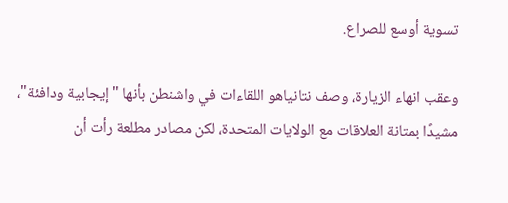تسوية أوسع للصراع.

وعقب انهاء الزيارة، وصف نتانياهو اللقاءات في واشنطن بأنها "إيجابية ودافئة"، مشيدًا بمتانة العلاقات مع الولايات المتحدة، لكن مصادر مطلعة رأت أن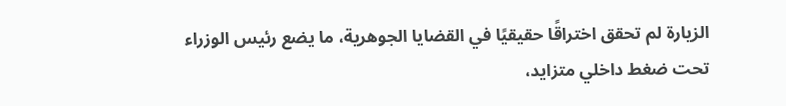الزيارة لم تحقق اختراقًا حقيقيًا في القضايا الجوهرية، ما يضع رئيس الوزراء تحت ضغط داخلي متزايد،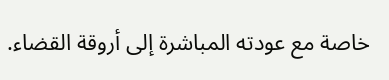خاصة مع عودته المباشرة إلى أروقة القضاء.